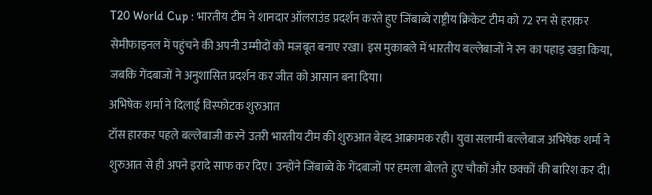T20 World Cup : भारतीय टीम ने शानदार ऑलराउंड प्रदर्शन करते हुए जिंबाब्वे राष्ट्रीय क्रिकेट टीम को 72 रन से हराकर सेमीफाइनल में पहुंचने की अपनी उम्मीदों को मजबूत बनाए रखा। इस मुकाबले में भारतीय बल्लेबाजों ने रन का पहाड़ खड़ा किया, जबकि गेंदबाजों ने अनुशासित प्रदर्शन कर जीत को आसान बना दिया।
अभिषेक शर्मा ने दिलाई विस्फोटक शुरुआत
टॉस हारकर पहले बल्लेबाजी करने उतरी भारतीय टीम की शुरुआत बेहद आक्रामक रही। युवा सलामी बल्लेबाज अभिषेक शर्मा ने शुरुआत से ही अपने इरादे साफ कर दिए। उन्होंने जिंबाब्वे के गेंदबाजों पर हमला बोलते हुए चौकों और छक्कों की बारिश कर दी।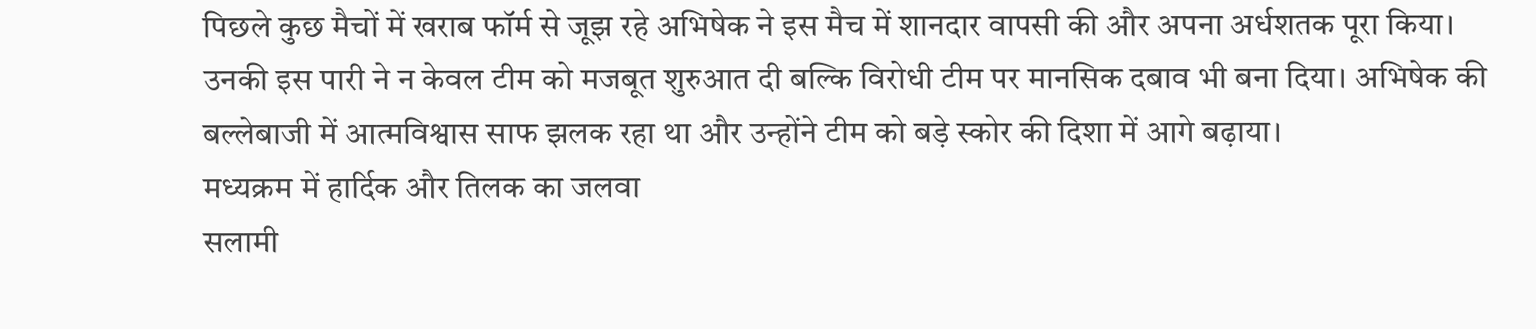पिछले कुछ मैचों में खराब फॉर्म से जूझ रहे अभिषेक ने इस मैच में शानदार वापसी की और अपना अर्धशतक पूरा किया।
उनकी इस पारी ने न केवल टीम को मजबूत शुरुआत दी बल्कि विरोधी टीम पर मानसिक दबाव भी बना दिया। अभिषेक की बल्लेबाजी में आत्मविश्वास साफ झलक रहा था और उन्होंने टीम को बड़े स्कोर की दिशा में आगे बढ़ाया।
मध्यक्रम में हार्दिक और तिलक का जलवा
सलामी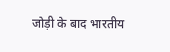जोड़ी के बाद भारतीय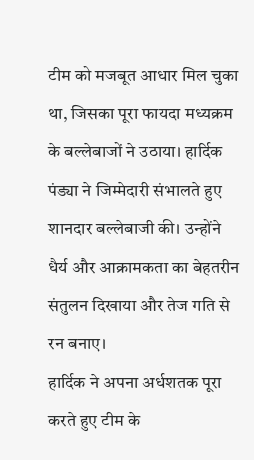टीम को मजबूत आधार मिल चुका था, जिसका पूरा फायदा मध्यक्रम के बल्लेबाजों ने उठाया। हार्दिक पंड्या ने जिम्मेदारी संभालते हुए शानदार बल्लेबाजी की। उन्होंने धैर्य और आक्रामकता का बेहतरीन संतुलन दिखाया और तेज गति से रन बनाए।
हार्दिक ने अपना अर्धशतक पूरा करते हुए टीम के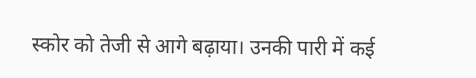स्कोर को तेजी से आगे बढ़ाया। उनकी पारी में कई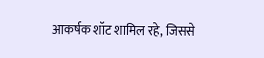आकर्षक शॉट शामिल रहे, जिससे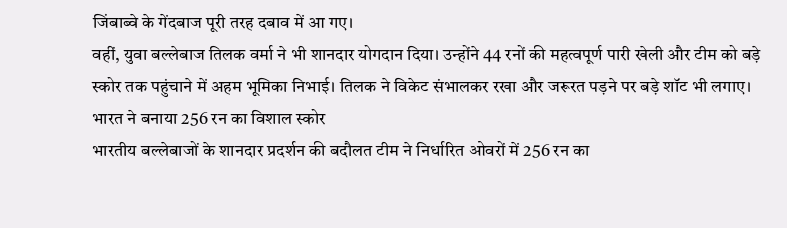जिंबाब्वे के गेंदबाज पूरी तरह दबाव में आ गए।
वहीं, युवा बल्लेबाज तिलक वर्मा ने भी शानदार योगदान दिया। उन्होंने 44 रनों की महत्वपूर्ण पारी खेली और टीम को बड़े स्कोर तक पहुंचाने में अहम भूमिका निभाई। तिलक ने विकेट संभालकर रखा और जरूरत पड़ने पर बड़े शॉट भी लगाए।
भारत ने बनाया 256 रन का विशाल स्कोर
भारतीय बल्लेबाजों के शानदार प्रदर्शन की बदौलत टीम ने निर्धारित ओवरों में 256 रन का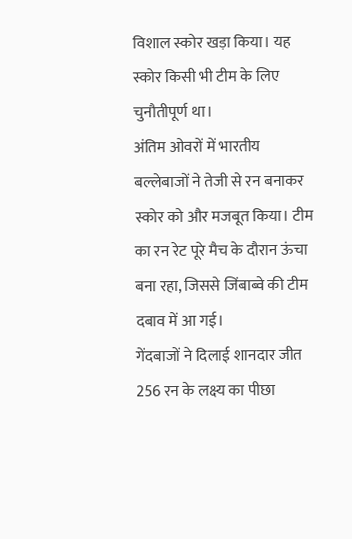विशाल स्कोर खड़ा किया। यह स्कोर किसी भी टीम के लिए चुनौतीपूर्ण था।
अंतिम ओवरों में भारतीय बल्लेबाजों ने तेजी से रन बनाकर स्कोर को और मजबूत किया। टीम का रन रेट पूरे मैच के दौरान ऊंचा बना रहा, जिससे जिंबाब्वे की टीम दबाव में आ गई।
गेंदबाजों ने दिलाई शानदार जीत
256 रन के लक्ष्य का पीछा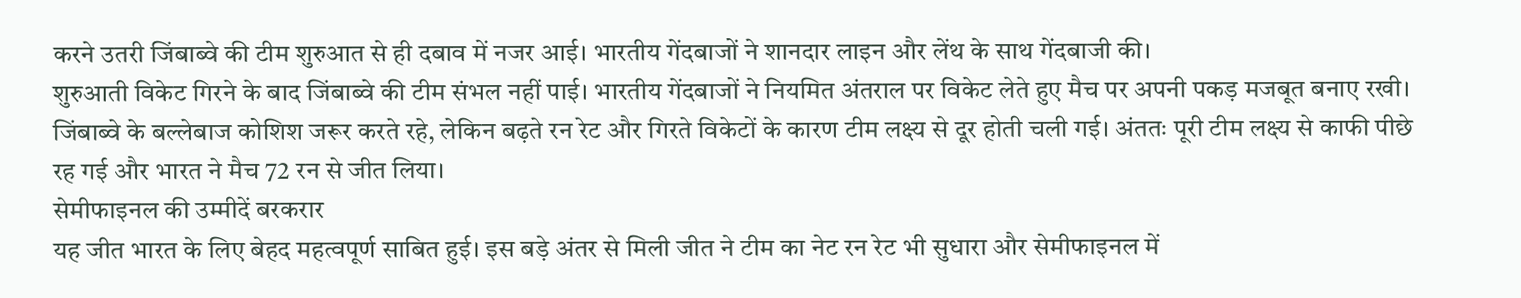करने उतरी जिंबाब्वे की टीम शुरुआत से ही दबाव में नजर आई। भारतीय गेंदबाजों ने शानदार लाइन और लेंथ के साथ गेंदबाजी की।
शुरुआती विकेट गिरने के बाद जिंबाब्वे की टीम संभल नहीं पाई। भारतीय गेंदबाजों ने नियमित अंतराल पर विकेट लेते हुए मैच पर अपनी पकड़ मजबूत बनाए रखी।
जिंबाब्वे के बल्लेबाज कोशिश जरूर करते रहे, लेकिन बढ़ते रन रेट और गिरते विकेटों के कारण टीम लक्ष्य से दूर होती चली गई। अंततः पूरी टीम लक्ष्य से काफी पीछे रह गई और भारत ने मैच 72 रन से जीत लिया।
सेमीफाइनल की उम्मीदें बरकरार
यह जीत भारत के लिए बेहद महत्वपूर्ण साबित हुई। इस बड़े अंतर से मिली जीत ने टीम का नेट रन रेट भी सुधारा और सेमीफाइनल में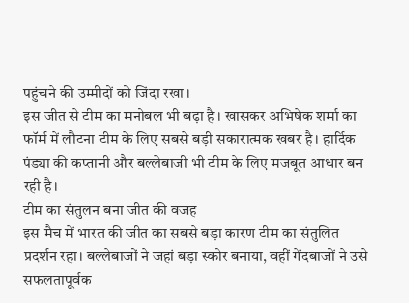पहुंचने की उम्मीदों को जिंदा रखा।
इस जीत से टीम का मनोबल भी बढ़ा है। खासकर अभिषेक शर्मा का फॉर्म में लौटना टीम के लिए सबसे बड़ी सकारात्मक खबर है। हार्दिक पंड्या की कप्तानी और बल्लेबाजी भी टीम के लिए मजबूत आधार बन रही है।
टीम का संतुलन बना जीत की वजह
इस मैच में भारत की जीत का सबसे बड़ा कारण टीम का संतुलित प्रदर्शन रहा। बल्लेबाजों ने जहां बड़ा स्कोर बनाया, वहीं गेंदबाजों ने उसे सफलतापूर्वक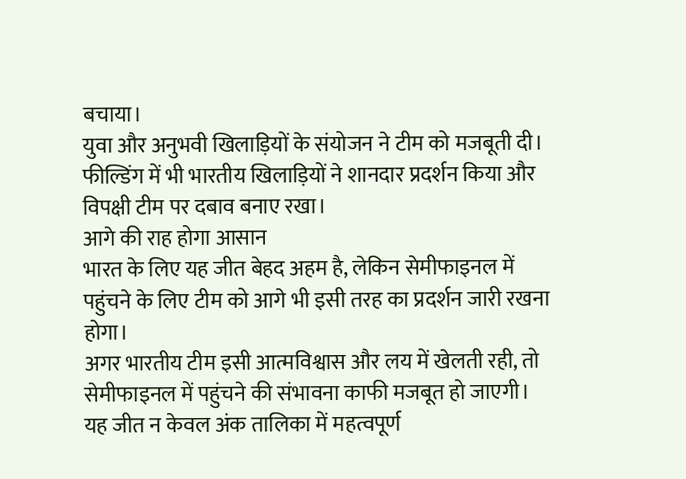बचाया।
युवा और अनुभवी खिलाड़ियों के संयोजन ने टीम को मजबूती दी। फील्डिंग में भी भारतीय खिलाड़ियों ने शानदार प्रदर्शन किया और विपक्षी टीम पर दबाव बनाए रखा।
आगे की राह होगा आसान
भारत के लिए यह जीत बेहद अहम है, लेकिन सेमीफाइनल में पहुंचने के लिए टीम को आगे भी इसी तरह का प्रदर्शन जारी रखना होगा।
अगर भारतीय टीम इसी आत्मविश्वास और लय में खेलती रही, तो सेमीफाइनल में पहुंचने की संभावना काफी मजबूत हो जाएगी।
यह जीत न केवल अंक तालिका में महत्वपूर्ण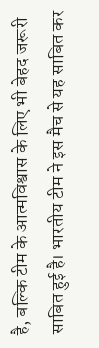है, बल्कि टीम के आत्मविश्वास के लिए भी बेहद जरूरी साबित हुई है। भारतीय टीम ने इस मैच से यह साबित कर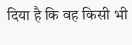दिया है कि वह किसी भी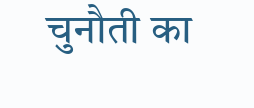चुनौती का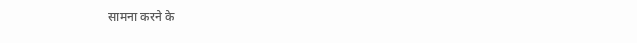सामना करने के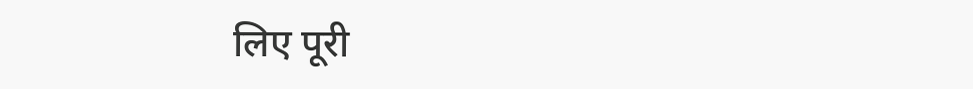लिए पूरी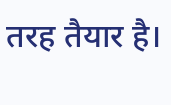तरह तैयार है।